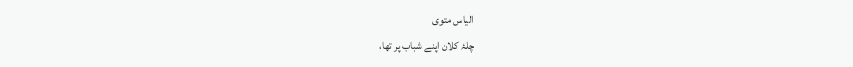الیاس متوی
چلۂ کلان اپنے شباب پر تھا،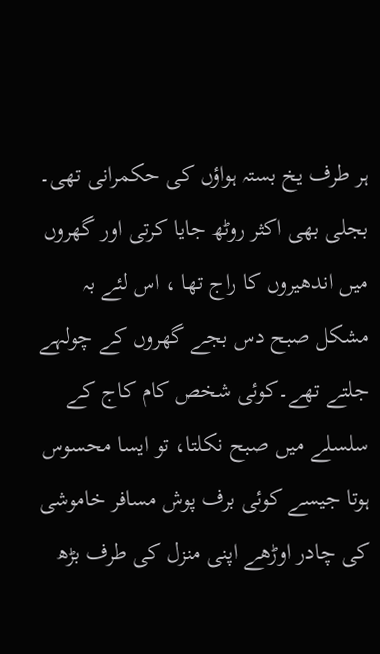ہر طرف یخ بستہ ہواؤں کی حکمرانی تھی۔ بجلی بھی اکثر روٹھ جایا کرتی اور گھروں میں اندھیروں کا راج تھا ، اس لئے بہ مشکل صبح دس بجے گھروں کے چولہے جلتے تھے۔کوئی شخص کام کاج کے سلسلے میں صبح نکلتا، تو ایسا محسوس ہوتا جیسے کوئی برف پوش مسافر خاموشی کی چادر اوڑھے اپنی منزل کی طرف بڑھ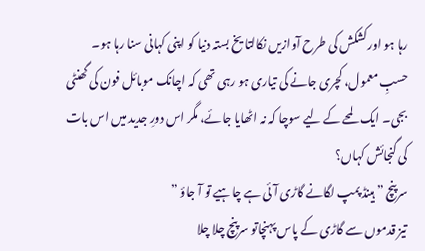رہا ہو اورکشکش کی طرح آوازیں نکالتا یخ بستہ دنیا کو اپنی کہانی سنا رہا ہو۔
حسبِ معمول، کچری جانے کی تیاری ہو رہی تھی کہ اچانک موبائل فون کی گھنٹی بجی۔ ایک لمحے کے لیے سوچا کہ نہ اٹھایا جائے، مگر اس دورِ جدید میں اس بات کی گنجائش کہاں؟
سرپنچ ” ہینڈ پمپ لگانے گاڑی آئی ہے چاہیے تو آ جاؤ ”
تیز قدموں سے گاڑی کے پاس پہنچاتو سرپنچ چلا چلا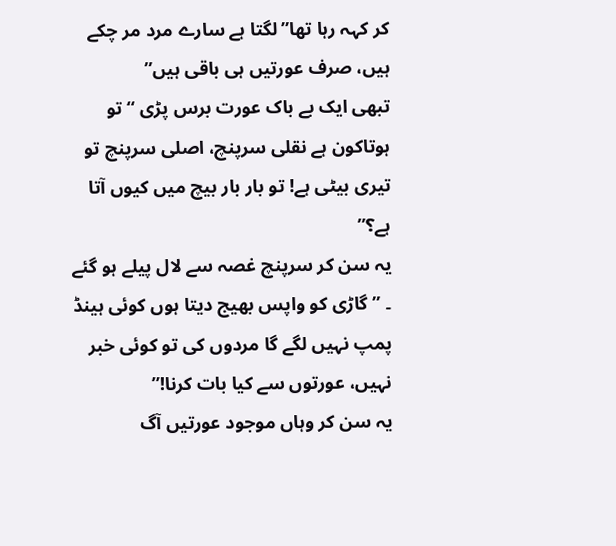کر کہہ رہا تھا”لگتا ہے سارے مرد مر چکے ہیں، صرف عورتیں ہی باقی ہیں”
تبھی ایک بے باک عورت برس پڑی “تو ہوتاکون ہے نقلی سرپنچ، اصلی سرپنچ تو تیری بیٹی ہے! تو بار بار بیچ میں کیوں آتا ہے؟”
یہ سن کر سرپنچ غصہ سے لال پیلے ہو گئے ۔ ” گاڑی کو واپس بھیج دیتا ہوں کوئی ہینڈ پمپ نہیں لگے گا مردوں کی تو کوئی خبر نہیں، عورتوں سے کیا بات کرنا!”
یہ سن کر وہاں موجود عورتیں آگ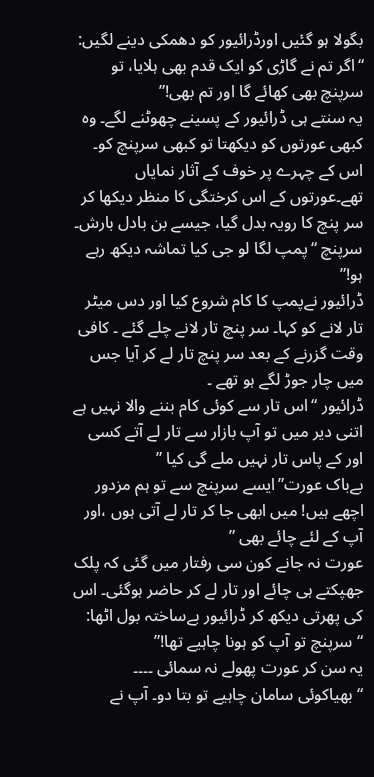بگولا ہو گئیں اورڈرائیور کو دھمکی دینے لگیں: “اگر تم نے گاڑی کو ایک قدم بھی ہلایا، تو سرپنچ بھی کھائے گا اور تم بھی!”
یہ سنتے ہی ڈرائیور کے پسینے چھوٹنے لگے۔ وہ کبھی عورتوں کو دیکھتا تو کبھی سرپنچ کو۔ اس کے چہرے پر خوف کے آثار نمایاں تھے۔عورتوں کے اس کرختگی کا منظر دیکھا کر سر پنچ کا رویہ بدل گیا، جیسے بن بادل بارش۔
سرپنچ “پمپ لگا لو جی کیا تماشہ دیکھ رہے ہو!”
ڈرائیور نےپمپ کا کام شروع کیا اور دس میٹر تار لانے کو کہا۔ سر پنچ تار لانے چلے گئے ۔ کافی وقت گزرنے کے بعد سر پنچ تار لے کر آیا جس میں چار جوڑ لگے ہو تھے ۔
ڈرائیور “اس تار سے کوئی کام بننے والا نہیں ہے اتنی دیر میں تو آپ بازار سے تار لے آتے کسی اور کے پاس تار نہیں ملے گی کیا ”
بےباک عورت”ایسے سرپنچ سے تو ہم مزدور اچھے ہیں! میں ابھی جا کر تار لے آتی ہوں ،اور آپ کے لئے چائے بھی ”
عورت نہ جانے کون سی رفتار میں گئی کہ پلک جھپکتے ہی چائے اور تار لے کر حاضر ہوگئی۔ اس کی پھرتی دیکھ کر ڈرائیور بےساختہ بول اٹھا:
“سرپنچ تو آپ کو ہونا چاہیے تھا!”
یہ سن کر عورت پھولے نہ سمائی ۔۔۔۔
“بھیاکوئی سامان چاہیے تو بتا دو۔ آپ نے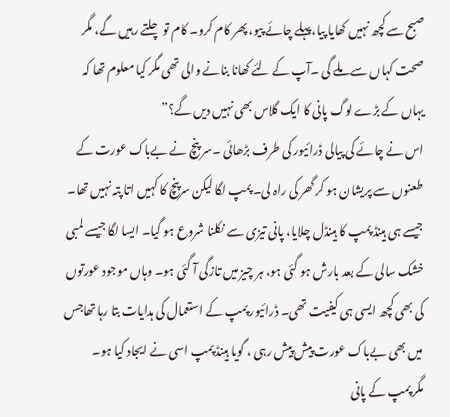صبح سے کچھ نہیں کھایا پیا،پہلے چائے پیو، پھر کام کرو۔ کام تو چلتے رہیں گے، مگر صحت کہاں سے ملے گی ۔آپ کے لئے کھانا بنانے والی تھی مگر کیا معلوم تھا کہ یہاں کے بڑے لوگ پانی کا ایک گلاس بھی نہیں دیں گے؟”
اس نے چائے کی پیالی ڈرائیور کی طرف بڑھائی ۔سر پنچ نے بےباک عورت کے طعنوں سے پریشان ہو کر گھر کی راہ لی۔ پمپ لگا لیکن سرپنچ کا کہیں اتا پتہ نہیں تھا۔ جیسے ہی ہینڈ پمپ کا ہینڈل چلایا، پانی تیزی سے نکلنا شروع ہو گیا۔ ایسا لگا جیسے لمبی خشک سالی کے بعد بارش ہو گئی ہو، ہر چیز میں تازگی آ گئی ہو۔ وہاں موجود عورتوں کی بھی کچھ ایسی ہی کیفیت تھی۔ ڈرائیور پمپ کے استعمال کی ہدایات بتا رہا تھاجس میں بھی بےباک عورت پیش پیش رہی ، گویا ہینڈ پمپ اسی نے ایجاد کیا ہو۔
مگر پمپ کے پانی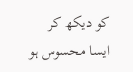کو دیکھ کر ایسا محسوس ہو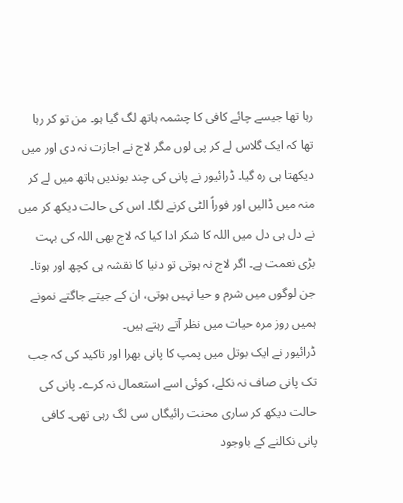رہا تھا جیسے چائے کافی کا چشمہ ہاتھ لگ گیا ہو۔ من تو کر رہا تھا کہ ایک گلاس لے کر پی لوں مگر لاج نے اجازت نہ دی اور میں دیکھتا ہی رہ گیا۔ ڈرائیور نے پانی کی چند بوندیں ہاتھ میں لے کر منہ میں ڈالیں اور فوراً الٹی کرنے لگا۔ اس کی حالت دیکھ کر میں نے دل ہی دل میں اللہ کا شکر ادا کیا کہ لاج بھی اللہ کی بہت بڑی نعمت ہے۔ اگر لاج نہ ہوتی تو دنیا کا نقشہ ہی کچھ اور ہوتا۔ جن لوگوں میں شرم و حیا نہیں ہوتی، ان کے جیتے جاگتے نمونے ہمیں روز مرہ حیات میں نظر آتے رہتے ہیں۔
ڈرائیور نے ایک بوتل میں پمپ کا پانی بھرا اور تاکید کی کہ جب تک پانی صاف نہ نکلے، کوئی اسے استعمال نہ کرے۔ پانی کی حالت دیکھ کر ساری محنت رائیگاں سی لگ رہی تھی۔ کافی پانی نکالنے کے باوجود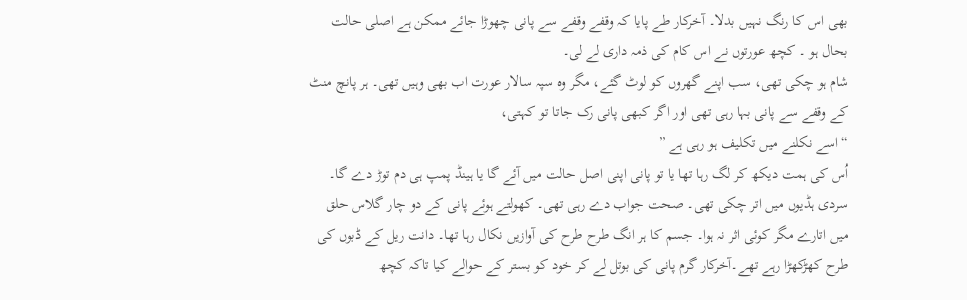بھی اس کا رنگ نہیں بدلا۔ آخرکار طے پایا کہ وقفے وقفے سے پانی چھوڑا جائے ممکن ہے اصلی حالت بحال ہو ۔ کچھ عورتوں نے اس کام کی ذمہ داری لے لی۔
شام ہو چکی تھی، سب اپنے گھروں کو لوٹ گئے، مگر وہ سپہ سالار عورت اب بھی وہیں تھی۔ ہر پانچ منٹ کے وقفے سے پانی بہا رہی تھی اور اگر کبھی پانی رک جاتا تو کہتی،
“اسے نکلنے میں تکلیف ہو رہی ہے ”
اُس کی ہمت دیکھ کر لگ رہا تھا یا تو پانی اپنی اصل حالت میں آئے گا یا ہینڈ پمپ ہی دم توڑ دے گا۔
سردی ہڈیوں میں اتر چکی تھی۔ صحت جواب دے رہی تھی۔ کھولتے ہوئے پانی کے دو چار گلاس حلق میں اتارے مگر کوئی اثر نہ ہوا۔ جسم کا ہر انگ طرح طرح کی آوازیں نکال رہا تھا۔ دانت ریل کے ڈبوں کی طرح کھڑکھڑا رہے تھے۔آخرکار گرم پانی کی بوتل لے کر خود کو بستر کے حوالے کیا تاکہ کچھ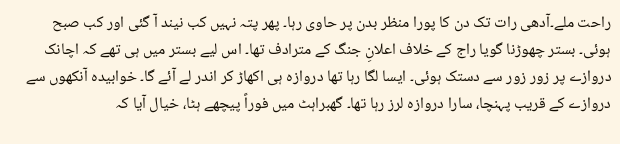راحت ملے۔آدھی رات تک دن کا پورا منظر بدن پر حاوی رہا۔ پھر پتہ نہیں کب نیند آ گئی اور کب صبح ہوئی۔ بستر چھوڑنا گویا راج کے خلاف اعلانِ جنگ کے مترادف تھا۔ اس لیے بستر میں ہی تھے کہ اچانک دروازے پر زور زور سے دستک ہوئی۔ ایسا لگا رہا تھا دروازہ ہی اکھاڑ کر اندر لے آئے گا۔ خوابیدہ آنکھوں سے دروازے کے قریب پہنچا، سارا دروازہ لرز رہا تھا۔ گھبراہٹ میں فوراً پیچھے ہٹا، خیال آیا کہ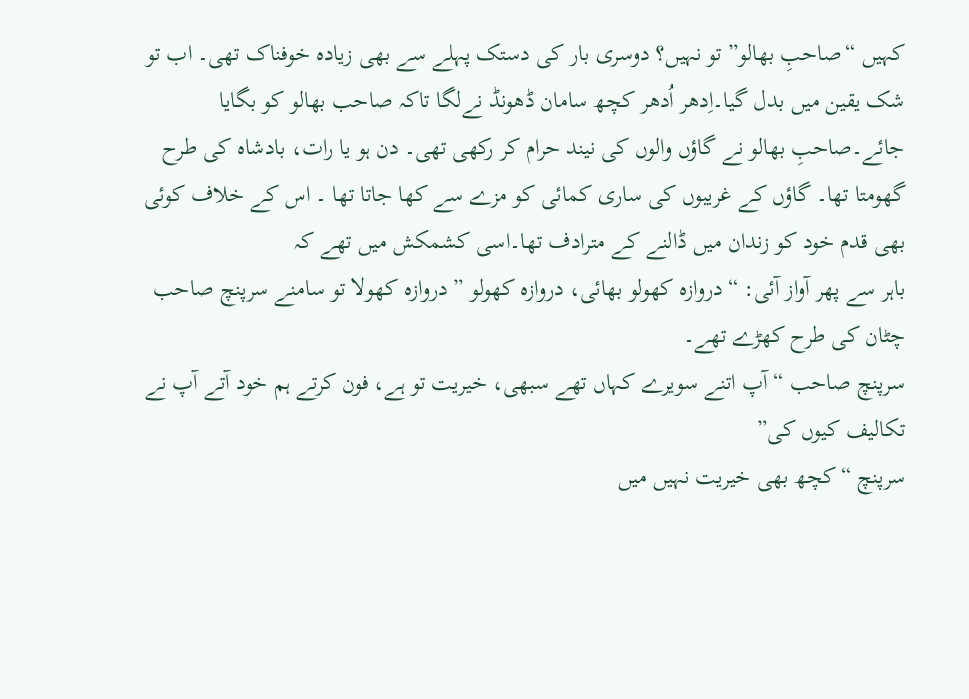کہیں “صاحبِ بھالو” تو نہیں؟ دوسری بار کی دستک پہلے سے بھی زیادہ خوفناک تھی۔ اب تو شک یقین میں بدل گیا۔اِدھر اُدھر کچھ سامان ڈھونڈ نےلگا تاکہ صاحب بھالو کو بگایا جائے۔صاحبِ بھالو نے گاؤں والوں کی نیند حرام کر رکھی تھی۔ دن ہو یا رات، بادشاہ کی طرح گھومتا تھا۔ گاؤں کے غریبوں کی ساری کمائی کو مزے سے کھا جاتا تھا ۔ اس کے خلاف کوئی بھی قدم خود کو زندان میں ڈالنے کے مترادف تھا۔اسی کشمکش میں تھے کہ
باہر سے پھر آواز آئی: “دروازہ کھولو بھائی، دروازہ کھولو ” دروازہ کھولا تو سامنے سرپنچ صاحب چٹان کی طرح کھڑے تھے۔
سرپنچ صاحب “آپ اتنے سویرے کہاں تھے سبھی، خیریت تو ہے، فون کرتے ہم خود آتے آپ نے تکالیف کیوں کی”
سرپنچ “کچھ بھی خیریت نہیں میں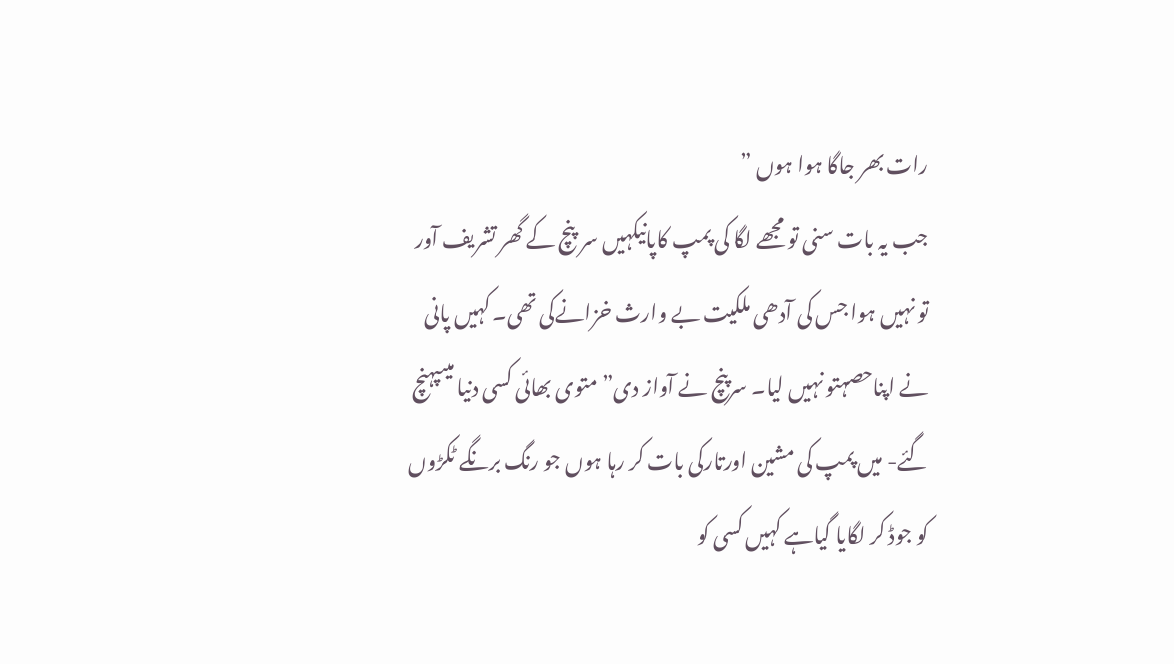رات بھر جاگا ہوا ہوں ”
جب یہ بات سنی تو مجھے لگا کی پمپ کاپانیکہیں سر پنچ کے گھر تشریف آور تو نہیں ہوا جس کی آدھی ملکیت بے وارث خزانےکی تھی۔ کہیں پانی نے اپناحصہتو نہیں لیا۔ سرپنچ نے آواز دی” متوی بھائی کسی دنیا میںپہنچ گئے- میں پمپ کی مشین اورتارکی بات کر رہا ہوں جو رنگ برنگے ٹکڑوں کو جوڈ کر لگایا گیاہے کہیں کسی کو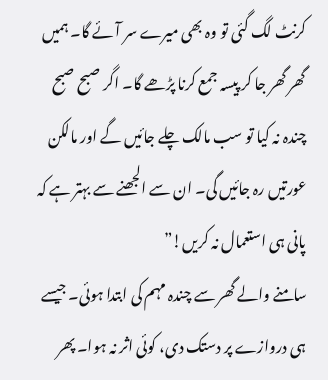کرنٹ لگ گئی تو وہ بھی میرے سر آئے گا۔ ہمیں گھر گھر جا کر پیسہ جمع کرنا پڑھے گا۔ اگر صبح صبح چندہ نہ کیا تو سب مالک چلے جائیں گے اور مالکن عورتیں رہ جائیں گی۔ ان سے الجھنے سے بہتر ہے کہ پانی ہی استعمال نہ کریں!”
سامنے والے گھر سے چندہ مہم کی ابتدا ہوئی۔ جیسے ہی دروازے پر دستک دی، کوئی اثر نہ ہوا۔ پھر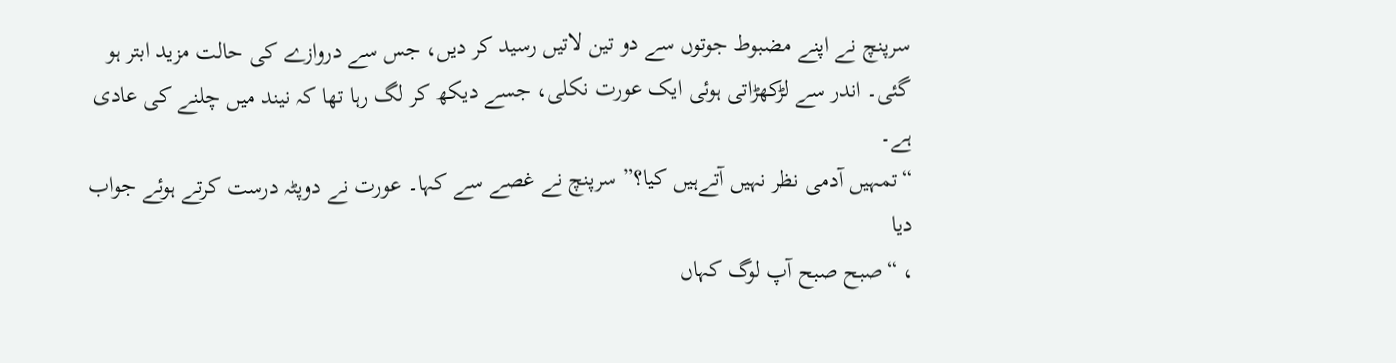سرپنچ نے اپنے مضبوط جوتوں سے دو تین لاتیں رسید کر دیں، جس سے دروازے کی حالت مزید ابتر ہو گئی۔ اندر سے لڑکھڑاتی ہوئی ایک عورت نکلی، جسے دیکھ کر لگ رہا تھا کہ نیند میں چلنے کی عادی ہے۔
“تمہیں آدمی نظر نہیں آتےہیں کیا؟” سرپنچ نے غصے سے کہا۔ عورت نے دوپٹہ درست کرتے ہوئے جواب دیا
، “صبح صبح آپ لوگ کہاں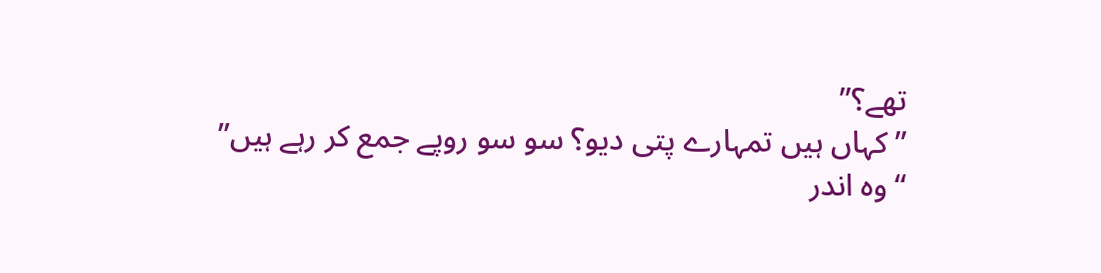تھے؟”
” کہاں ہیں تمہارے پتی دیو؟ سو سو روپے جمع کر رہے ہیں”
“وہ اندر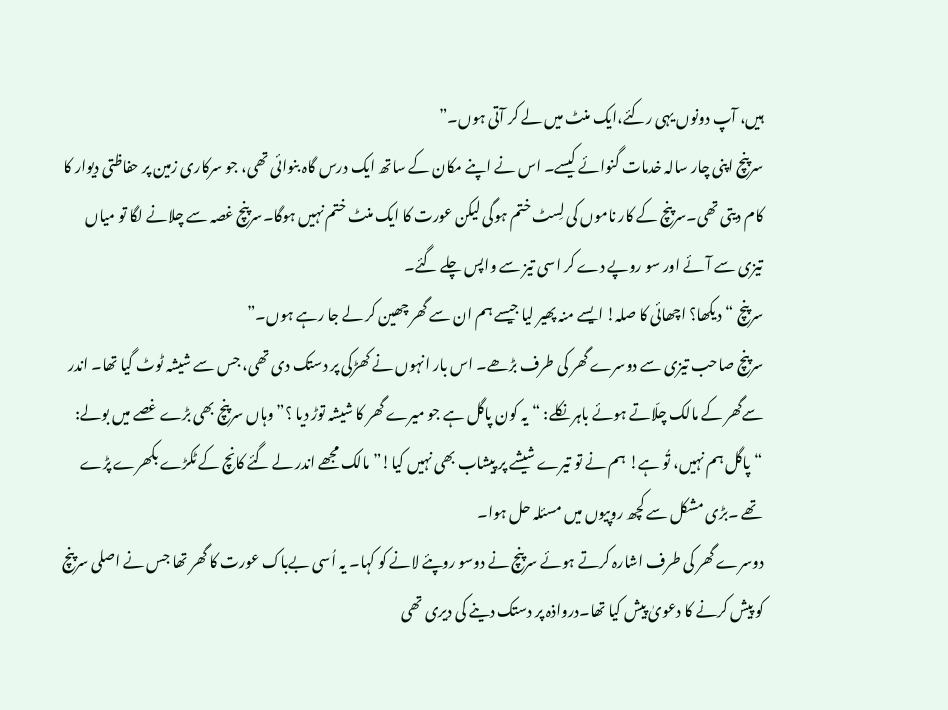ہیں، آپ دونوں یہی رکئے،ایک منٹ میں لے کر آتی ہوں۔”
سرپنچ اپنی چار سالہ خدمات گنوائے کیسے۔ اس نے اپنے مکان کے ساتھ ایک درس گاہ بنوائی تھی، جو سرکاری زمین پر حفاظتی دیوار کا کام دیتی تھی۔سرپنچ کے کار ناموں کی لِسٹ ختم ہوگی لیکن عورت کا ایک منٹ ختم نہیں ہوگا۔سرپنچ غصہ سے چلانے لگا تو میاں تیزی سے آئے اور سو روپے دے کر اسی تیز سے واپس چلے گئے۔
سرپنچ “دیکھا؟ اچھائی کا صلہ! ایسے منہ پھیر لیا جیسے ہم ان سے گھر چھین کر لے جا رہے ہوں۔”
سرپنچ صاحب تیزی سے دوسرے گھر کی طرف بڑھے۔ اس بار انہوں نے کھڑکی پر دستک دی تھی، جس سے شیشہ ٹوٹ گیا تھا۔ اندر سےگھر کے مالک چلّاتے ہوئے باہر نکلے: “یہ کون پاگل ہے جو میرے گھر کا شیشہ توڑ دیا ؟” وہاں سرپنچ بھی بڑے غصے میں بولے: “پاگل ہم نہیں، تُو ہے! ہم نے تو تیرے شیشے پر پیشاب بھی نہیں کیا!”مالک مجھے اندر لے گئے کانچ کے ٹکڑے بکھرے پڑے تھے ۔بڑی مشکل سے کچھ روپیوں میں مسئلہ حل ہوا۔
دوسرے گھر کی طرف اشارہ کرتے ہوئے سرپنچ نے دوسو روپئے لانے کو کہا۔ یہ اُسی بےباک عورت کا گھر تھا جس نے اصلی سرپنچ کو پیش کرنے کا دعویٰ پیش کیا تھا۔درواذہ پر دستک دینے کی دیری تھی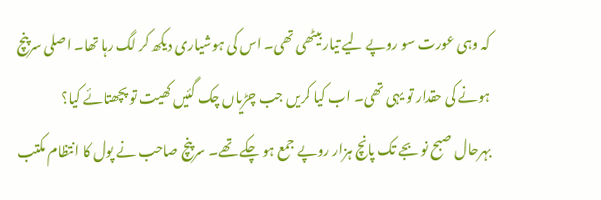کہ وہی عورت سو روپے لیے تیار بیٹھی تھی۔ اس کی ہوشیاری دیکھ کر لگ رہا تھا۔ اصلی سرپنچ ہونے کی حقدار تو یہی تھی۔ اب کیا کریں جب چڑیاں چک گئیں کھیت تو پچھتائے کیا؟
بہرحال صبح نو بجے تک پانچ ہزار روپے جمع ہو چکے تھے۔ سرپنچ صاحب نے پول کا انتظام مکتب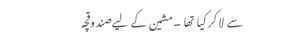سے لا کر کیا تھا ۔مشین کے لیےصندوقچہ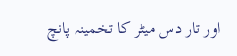اور تار دس میٹر کا تخمینہ پانچ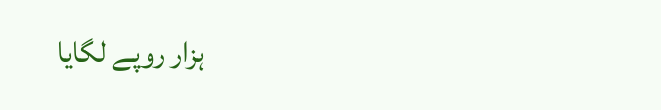ہزار روپے لگایا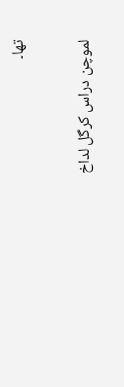تھا۔

لموچن دراس کرگل لداخ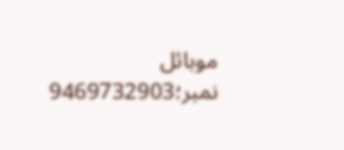موبائل نمبر؛9469732903